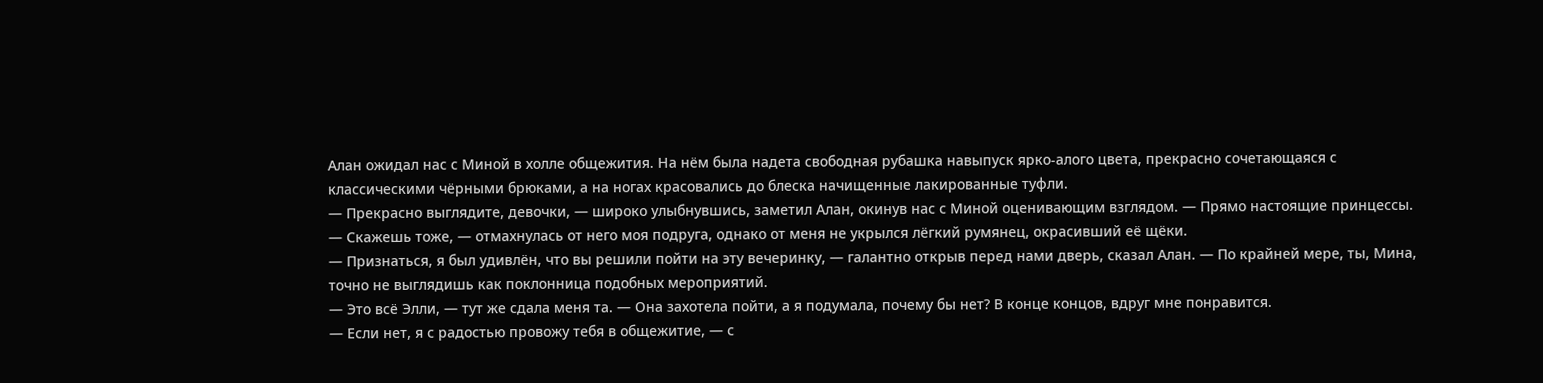Алан ожидал нас с Миной в холле общежития. На нём была надета свободная рубашка навыпуск ярко-алого цвета, прекрасно сочетающаяся с классическими чёрными брюками, а на ногах красовались до блеска начищенные лакированные туфли.
— Прекрасно выглядите, девочки, — широко улыбнувшись, заметил Алан, окинув нас с Миной оценивающим взглядом. — Прямо настоящие принцессы.
— Скажешь тоже, — отмахнулась от него моя подруга, однако от меня не укрылся лёгкий румянец, окрасивший её щёки.
— Признаться, я был удивлён, что вы решили пойти на эту вечеринку, — галантно открыв перед нами дверь, сказал Алан. — По крайней мере, ты, Мина, точно не выглядишь как поклонница подобных мероприятий.
— Это всё Элли, — тут же сдала меня та. — Она захотела пойти, а я подумала, почему бы нет? В конце концов, вдруг мне понравится.
— Если нет, я с радостью провожу тебя в общежитие, — с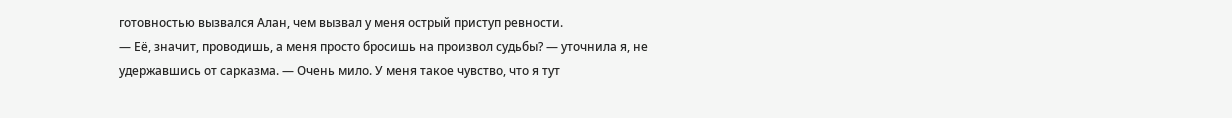готовностью вызвался Алан, чем вызвал у меня острый приступ ревности.
— Её, значит, проводишь, а меня просто бросишь на произвол судьбы? — уточнила я, не удержавшись от сарказма. — Очень мило. У меня такое чувство, что я тут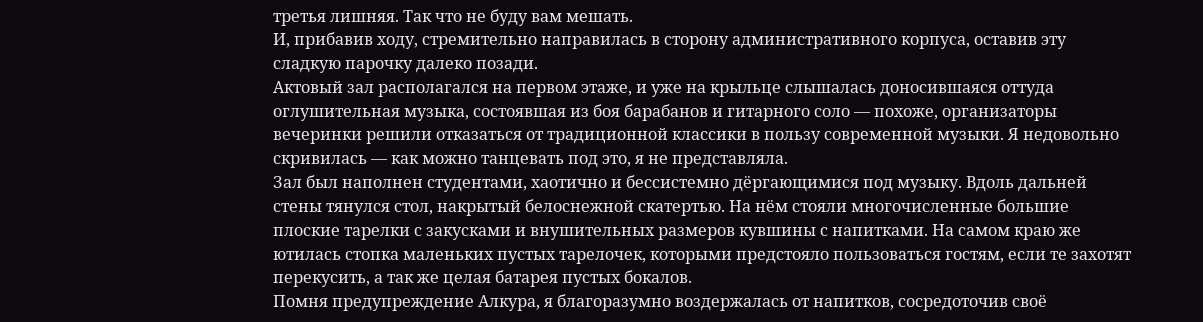третья лишняя. Так что не буду вам мешать.
И, прибавив ходу, стремительно направилась в сторону административного корпуса, оставив эту сладкую парочку далеко позади.
Актовый зал располагался на первом этаже, и уже на крыльце слышалась доносившаяся оттуда оглушительная музыка, состоявшая из боя барабанов и гитарного соло — похоже, организаторы вечеринки решили отказаться от традиционной классики в пользу современной музыки. Я недовольно скривилась — как можно танцевать под это, я не представляла.
Зал был наполнен студентами, хаотично и бессистемно дёргающимися под музыку. Вдоль дальней стены тянулся стол, накрытый белоснежной скатертью. На нём стояли многочисленные большие плоские тарелки с закусками и внушительных размеров кувшины с напитками. На самом краю же ютилась стопка маленьких пустых тарелочек, которыми предстояло пользоваться гостям, если те захотят перекусить, а так же целая батарея пустых бокалов.
Помня предупреждение Алкура, я благоразумно воздержалась от напитков, сосредоточив своё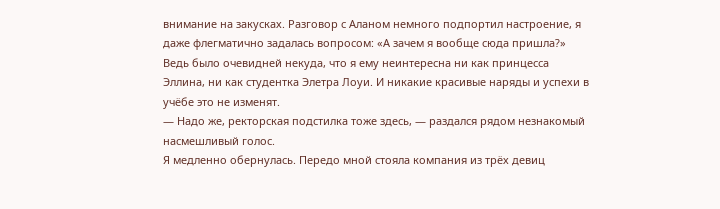внимание на закусках. Разговор с Аланом немного подпортил настроение, я даже флегматично задалась вопросом: «А зачем я вообще сюда пришла?» Ведь было очевидней некуда, что я ему неинтересна ни как принцесса Эллина, ни как студентка Элетра Лоуи. И никакие красивые наряды и успехи в учёбе это не изменят.
— Надо же, ректорская подстилка тоже здесь, — раздался рядом незнакомый насмешливый голос.
Я медленно обернулась. Передо мной стояла компания из трёх девиц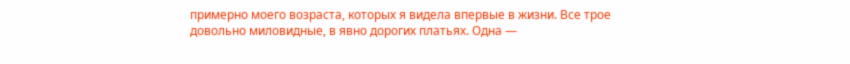примерно моего возраста, которых я видела впервые в жизни. Все трое довольно миловидные, в явно дорогих платьях. Одна —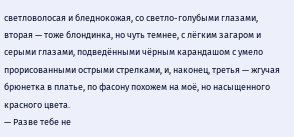светловолосая и бледнокожая, со светло-голубыми глазами, вторая — тоже блондинка, но чуть темнее, с лёгким загаром и серыми глазами, подведёнными чёрным карандашом с умело прорисованными острыми стрелками, и, наконец, третья — жгучая брюнетка в платье, по фасону похожем на моё, но насыщенного красного цвета.
— Разве тебе не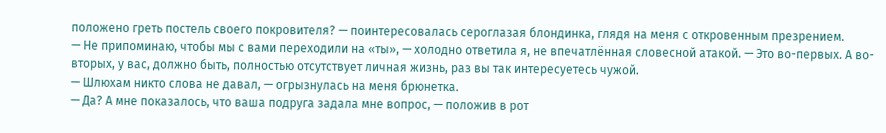положено греть постель своего покровителя? — поинтересовалась сероглазая блондинка, глядя на меня с откровенным презрением.
— Не припоминаю, чтобы мы с вами переходили на «ты», — холодно ответила я, не впечатлённая словесной атакой. — Это во-первых. А во-вторых, у вас, должно быть, полностью отсутствует личная жизнь, раз вы так интересуетесь чужой.
— Шлюхам никто слова не давал, — огрызнулась на меня брюнетка.
— Да? А мне показалось, что ваша подруга задала мне вопрос, — положив в рот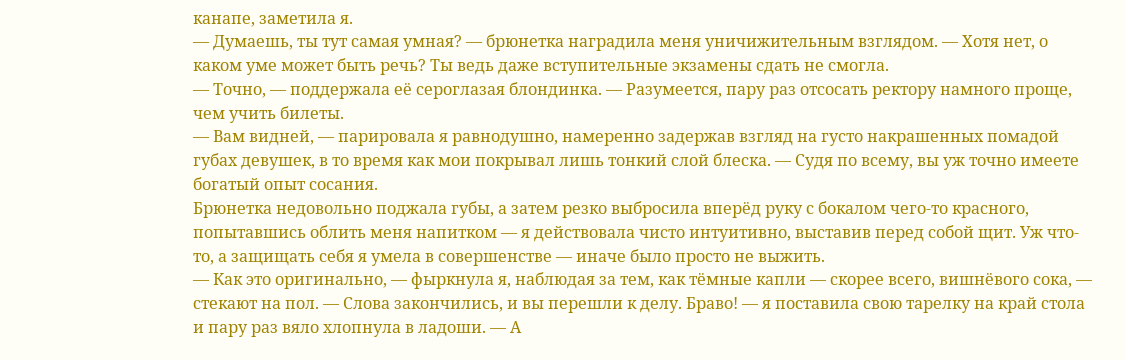канапе, заметила я.
— Думаешь, ты тут самая умная? — брюнетка наградила меня уничижительным взглядом. — Хотя нет, о каком уме может быть речь? Ты ведь даже вступительные экзамены сдать не смогла.
— Точно, — поддержала её сероглазая блондинка. — Разумеется, пару раз отсосать ректору намного проще, чем учить билеты.
— Вам видней, — парировала я равнодушно, намеренно задержав взгляд на густо накрашенных помадой губах девушек, в то время как мои покрывал лишь тонкий слой блеска. — Судя по всему, вы уж точно имеете богатый опыт сосания.
Брюнетка недовольно поджала губы, а затем резко выбросила вперёд руку с бокалом чего-то красного, попытавшись облить меня напитком — я действовала чисто интуитивно, выставив перед собой щит. Уж что-то, а защищать себя я умела в совершенстве — иначе было просто не выжить.
— Как это оригинально, — фыркнула я, наблюдая за тем, как тёмные капли — скорее всего, вишнёвого сока, — стекают на пол. — Слова закончились, и вы перешли к делу. Браво! — я поставила свою тарелку на край стола и пару раз вяло хлопнула в ладоши. — А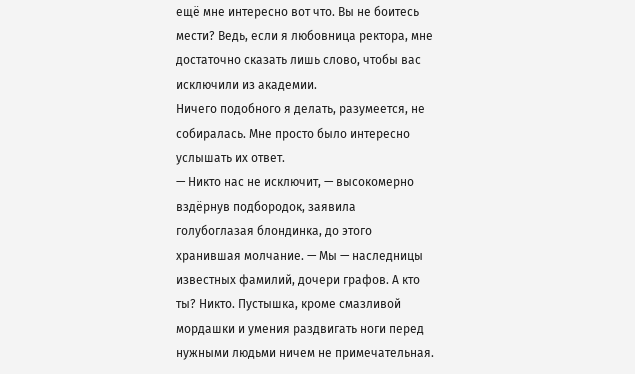ещё мне интересно вот что. Вы не боитесь мести? Ведь, если я любовница ректора, мне достаточно сказать лишь слово, чтобы вас исключили из академии.
Ничего подобного я делать, разумеется, не собиралась. Мне просто было интересно услышать их ответ.
— Никто нас не исключит, — высокомерно вздёрнув подбородок, заявила голубоглазая блондинка, до этого хранившая молчание. — Мы — наследницы известных фамилий, дочери графов. А кто ты? Никто. Пустышка, кроме смазливой мордашки и умения раздвигать ноги перед нужными людьми ничем не примечательная.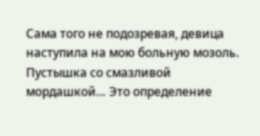Сама того не подозревая, девица наступила на мою больную мозоль. Пустышка со смазливой мордашкой… Это определение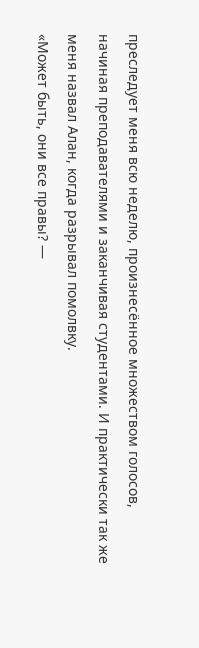преследует меня всю неделю, произнесённое множеством голосов, начиная преподавателями и заканчивая студентами. И практически так же меня назвал Алан, когда разрывал помолвку.
«Может быть, они все правы? —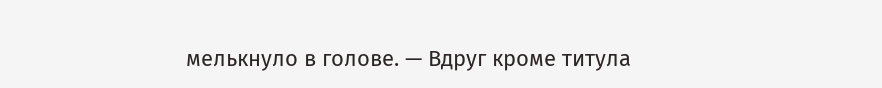мелькнуло в голове. — Вдруг кроме титула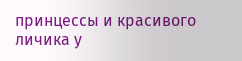принцессы и красивого личика у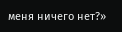меня ничего нет?»